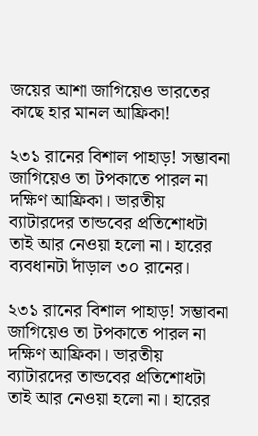জয়ের আশা জাগিয়েও ভারতের কাছে হার মানল আফ্রিকা!

২৩১ রানের বিশাল পাহাড়! সম্ভাবনা জাগিয়েও তা টপকাতে পারল না দক্ষিণ আফ্রিকা। ভারতীয় ব্যাটারদের তান্ডবের প্রতিশোধটা তাই আর নেওয়া হলো না। হারের ব্যবধানটা দাঁড়াল ৩০ রানের।

২৩১ রানের বিশাল পাহাড়! সম্ভাবনা জাগিয়েও তা টপকাতে পারল না দক্ষিণ আফ্রিকা। ভারতীয় ব্যাটারদের তান্ডবের প্রতিশোধটা তাই আর নেওয়া হলো না। হারের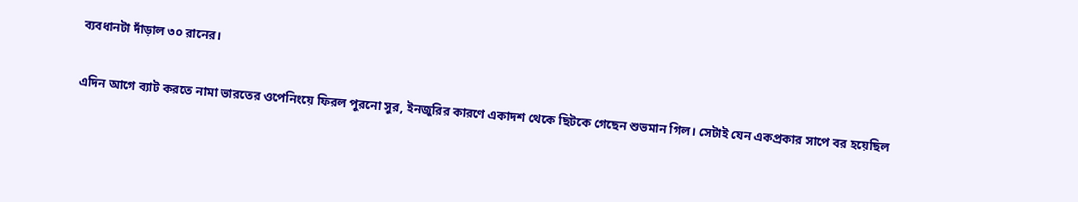ব্যবধানটা দাঁড়াল ৩০ রানের।

এদিন আগে ব্যাট করতে নামা ভারতের ওপেনিংয়ে ফিরল পুরনো সুর, ইনজুরির কারণে একাদশ থেকে ছিটকে গেছেন শুভমান গিল। সেটাই যেন একপ্রকার সাপে বর হয়েছিল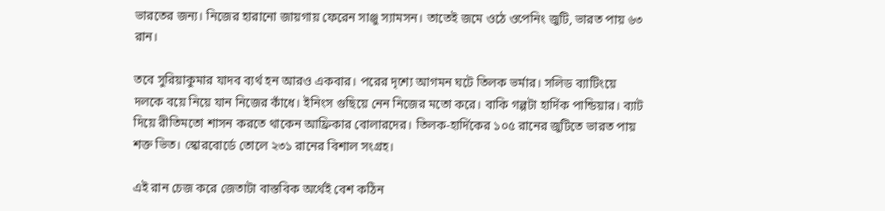ভারতের জন্য। নিজের হারানো জায়গায় ফেরেন সাঞ্জু স্যামসন। তাতেই জমে ওঠে ওপেনিং জুটি, ভারত পায় ৬৩ রান।

তবে সুরিয়াকুমার যাদব ব্যর্থ হন আরও একবার। পরের দৃশ্যে আগমন ঘটে তিলক ভর্মার। সলিড ব্যাটিংয়ে দলকে বয়ে নিয়ে যান নিজের কাঁধে। ইনিংস গুছিয়ে নেন নিজের মতো করে। বাকি গল্পটা হার্দিক পান্ডিয়ার। ব্যাট দিয়ে রীতিমতো শাসন করতে থাকেন আফ্রিকার বোলারদের। তিলক-হার্দিকের ১০৫ রানের জুটিতে ভারত পায় শক্ত ভিত। স্কোরবোর্ডে তোলে ২৩১ রানের বিশাল সংগ্রহ।

এই রান চেজ করে জেতাটা বাস্তবিক অর্থেই বেশ কঠিন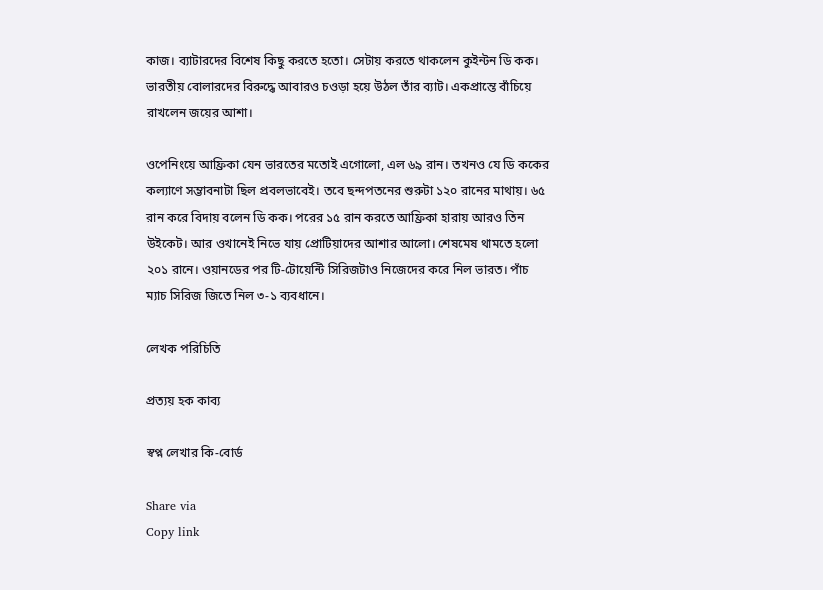কাজ। ব্যাটারদের বিশেষ কিছু করতে হতো। সেটায় করতে থাকলেন কুইন্টন ডি কক। ভারতীয় বোলারদের বিরুদ্ধে আবারও চওড়া হয়ে উঠল তাঁর ব্যাট। একপ্রান্তে বাঁচিয়ে রাখলেন জয়ের আশা।

ওপেনিংয়ে আফ্রিকা যেন ভারতের মতোই এগোলো, এল ৬৯ রান। তখনও যে ডি ককের কল্যাণে সম্ভাবনাটা ছিল প্রবলভাবেই। তবে ছন্দপতনের শুরুটা ১২০ রানের মাথায়। ৬৫ রান করে বিদায় বলেন ডি কক। পরের ১৫ রান করতে আফ্রিকা হারায় আরও তিন উইকেট। আর ওখানেই নিভে যায় প্রোটিয়াদের আশার আলো। শেষমেষ থামতে হলো ২০১ রানে। ওয়ানডের পর টি-টোয়েন্টি সিরিজটাও নিজেদের করে নিল ভারত। পাঁচ ম্যাচ সিরিজ জিতে নিল ৩-১ ব্যবধানে।

লেখক পরিচিতি

প্রত্যয় হক কাব্য

স্বপ্ন লেখার কি-বোর্ড

Share via
Copy link